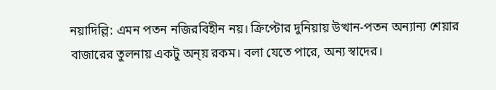নয়াদিল্লি: এমন পতন নজিরবিহীন নয়। ক্রিপ্টোর দুনিয়ায় উত্থান-পতন অন্যান্য শেয়ার বাজারের তুলনায় একটু অন্য় রকম। বলা যেতে পারে, অন্য স্বাদের।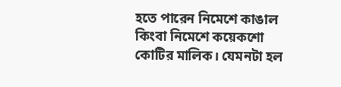হতে পারেন নিমেশে কাঙাল কিংবা নিমেশে কয়েকশো কোটির মালিক। যেমনটা হল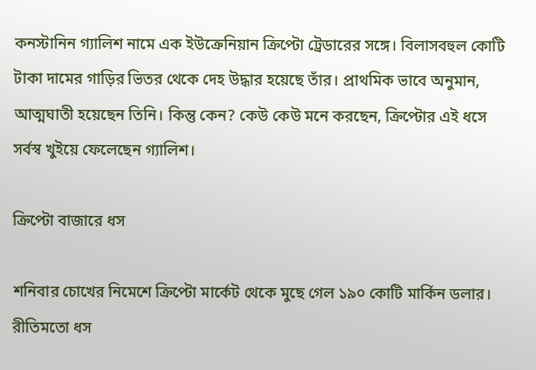কনস্টানিন গ্যালিশ নামে এক ইউক্রেনিয়ান ক্রিপ্টো ট্রেডারের সঙ্গে। বিলাসবহুল কোটি টাকা দামের গাড়ির ভিতর থেকে দেহ উদ্ধার হয়েছে তাঁর। প্রাথমিক ভাবে অনুমান, আত্মঘাতী হয়েছেন তিনি। কিন্তু কেন? কেউ কেউ মনে করছেন, ক্রিপ্টোর এই ধসে সর্বস্ব খুইয়ে ফেলেছেন গ্যালিশ।

ক্রিপ্টো বাজারে ধস

শনিবার চোখের নিমেশে ক্রিপ্টো মার্কেট থেকে মুছে গেল ১৯০ কোটি মার্কিন ডলার। রীতিমতো ধস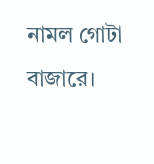নামল গোটা বাজারে।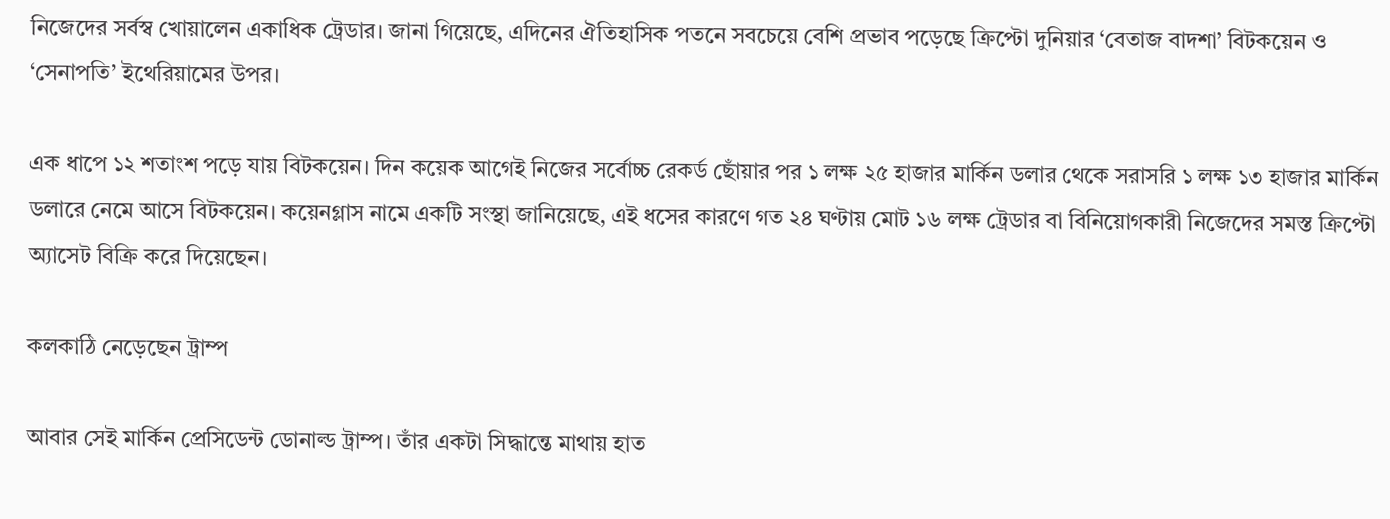নিজেদের সর্বস্ব খোয়ালেন একাধিক ট্রেডার। জানা গিয়েছে, এদিনের ঐতিহাসিক পতনে সবচেয়ে বেশি প্রভাব পড়েছে ক্রিপ্টো দুনিয়ার ‘বেতাজ বাদশা’ বিটকয়েন ও ‘সেনাপতি’ ইথেরিয়ামের উপর।

এক ধাপে ১২ শতাংশ পড়ে যায় বিটকয়েন। দিন কয়েক আগেই নিজের সর্বোচ্চ রেকর্ড ছোঁয়ার পর ১ লক্ষ ২৫ হাজার মার্কিন ডলার থেকে সরাসরি ১ লক্ষ ১৩ হাজার মার্কিন ডলারে নেমে আসে বিটকয়েন। কয়েনগ্লাস নামে একটি সংস্থা জানিয়েছে, এই ধসের কারণে গত ২৪ ঘণ্টায় মোট ১৬ লক্ষ ট্রেডার বা বিনিয়োগকারী নিজেদের সমস্ত ক্রিপ্টো অ্যাসেট বিক্রি করে দিয়েছেন।

কলকাঠি নেড়েছেন ট্রাম্প

আবার সেই মার্কিন প্রেসিডেন্ট ডোনাল্ড ট্রাম্প। তাঁর একটা সিদ্ধান্তে মাথায় হাত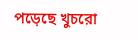পড়েছে খুচরো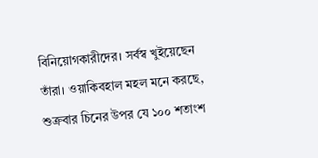বিনিয়োগকারীদের। সর্বস্ব খুইয়েছেন তাঁরা। ওয়াকিবহাল মহল মনে করছে, শুক্রবার চিনের উপর যে ১০০ শতাংশ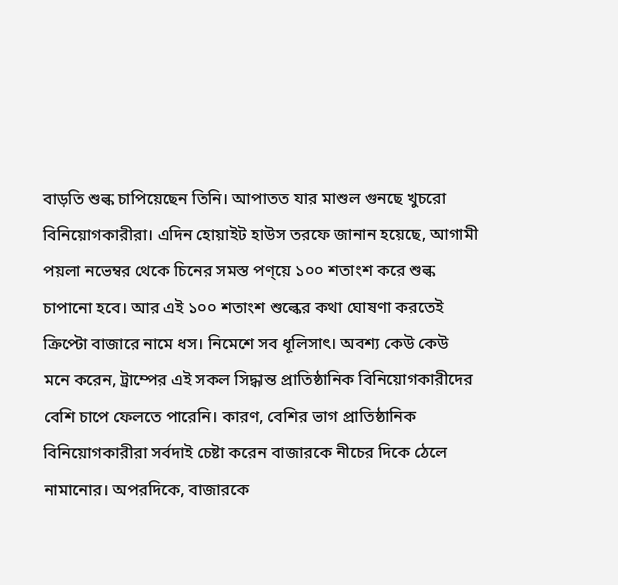বাড়তি শুল্ক চাপিয়েছেন তিনি। আপাতত যার মাশুল গুনছে খুচরো বিনিয়োগকারীরা। এদিন হোয়াইট হাউস তরফে জানান হয়েছে, আগামী পয়লা নভেম্বর থেকে চিনের সমস্ত পণ্য়ে ১০০ শতাংশ করে শুল্ক চাপানো হবে। আর এই ১০০ শতাংশ শুল্কের কথা ঘোষণা করতেই ক্রিপ্টো বাজারে নামে ধস। নিমেশে সব ধূলিসাৎ। অবশ্য কেউ কেউ মনে করেন, ট্রাম্পের এই সকল সিদ্ধান্ত প্রাতিষ্ঠানিক বিনিয়োগকারীদের বেশি চাপে ফেলতে পারেনি। কারণ, বেশির ভাগ প্রাতিষ্ঠানিক বিনিয়োগকারীরা সর্বদাই চেষ্টা করেন বাজারকে নীচের দিকে ঠেলে নামানোর। অপরদিকে, বাজারকে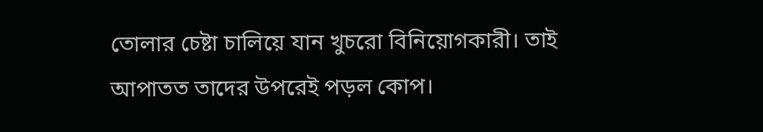তোলার চেষ্টা চালিয়ে যান খুচরো বিনিয়োগকারী। তাই আপাতত তাদের উপরেই পড়ল কোপ।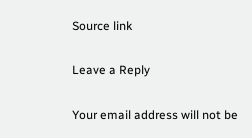Source link

Leave a Reply

Your email address will not be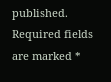published. Required fields are marked *